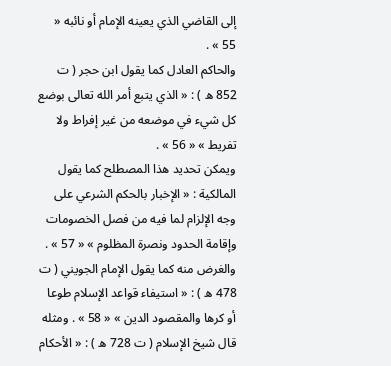إلى القاضي الذي يعينه الإمام أو نائبه « 55 » .
والحاكم العادل كما يقول ابن حجر ( ت 852 ه ) : « الذي يتبع أمر الله تعالى بوضع كل شيء في موضعه من غير إفراط ولا تفريط » « 56 » .
ويمكن تحديد هذا المصطلح كما يقول المالكية : « الإخبار بالحكم الشرعي على وجه الإلزام لما فيه من فصل الخصومات وإقامة الحدود ونصرة المظلوم » « 57 » .
والغرض منه كما يقول الإمام الجويني ( ت 478 ه ) : « استيفاء قواعد الإسلام طوعا أو كرها والمقصود الدين » « 58 » . ومثله قال شيخ الإسلام ( ت 728 ه ) : « الأحكام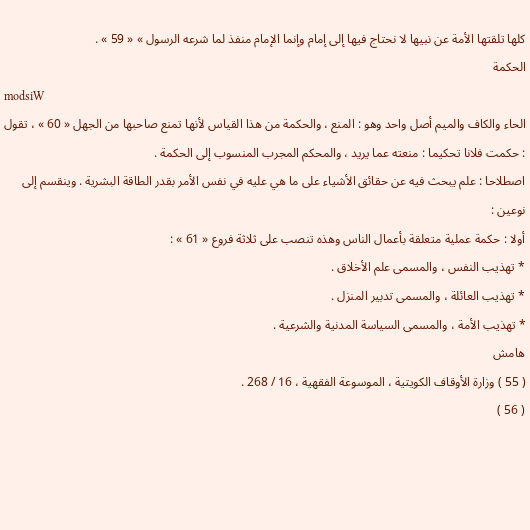كلها تلقتها الأمة عن نبيها لا نحتاج فيها إلى إمام وإنما الإمام منفذ لما شرعه الرسول » « 59 » .
الحكمة
modsiW
الحاء والكاف والميم أصل واحد وهو : المنع ، والحكمة من هذا القياس لأنها تمنع صاحبها من الجهل « 60 » ، تقول : حكمت فلانا تحكيما : منعته عما يريد ، والمحكم المجرب المنسوب إلى الحكمة .
اصطلاحا : علم يبحث فيه عن حقائق الأشياء على ما هي عليه في نفس الأمر بقدر الطاقة البشرية . وينقسم إلى نوعين :
أولا : حكمة عملية متعلقة بأعمال الناس وهذه تنصب على ثلاثة فروع « 61 » :
* تهذيب النفس ، والمسمى علم الأخلاق .
* تهذيب العائلة ، والمسمى تدبير المنزل .
* تهذيب الأمة ، والمسمى السياسة المدنية والشرعية .
هامش
( 55 ) وزارة الأوقاف الكويتية ، الموسوعة الفقهية ، 16 / 268 .
( 56 )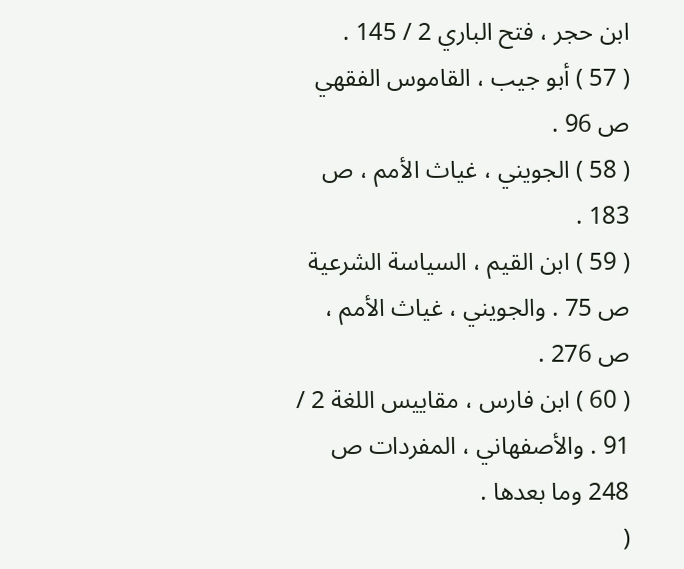ابن حجر ، فتح الباري 2 / 145 .
( 57 ) أبو جيب ، القاموس الفقهي ص 96 .
( 58 ) الجويني ، غياث الأمم ، ص 183 .
( 59 ) ابن القيم ، السياسة الشرعية ص 75 . والجويني ، غياث الأمم ، ص 276 .
( 60 ) ابن فارس ، مقاييس اللغة 2 / 91 . والأصفهاني ، المفردات ص 248 وما بعدها .
(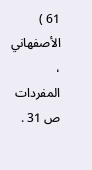61 ) الأصفهاني ، المفردات ص 31 .